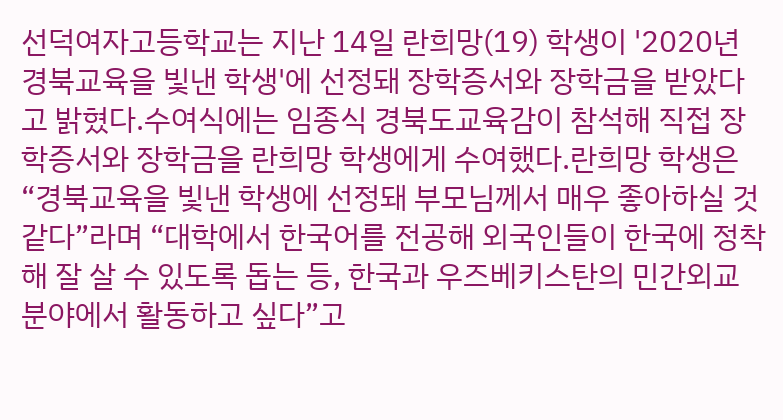선덕여자고등학교는 지난 14일 란희망(19) 학생이 '2020년 경북교육을 빛낸 학생'에 선정돼 장학증서와 장학금을 받았다고 밝혔다.수여식에는 임종식 경북도교육감이 참석해 직접 장학증서와 장학금을 란희망 학생에게 수여했다.란희망 학생은 “경북교육을 빛낸 학생에 선정돼 부모님께서 매우 좋아하실 것 같다”라며 “대학에서 한국어를 전공해 외국인들이 한국에 정착해 잘 살 수 있도록 돕는 등, 한국과 우즈베키스탄의 민간외교 분야에서 활동하고 싶다”고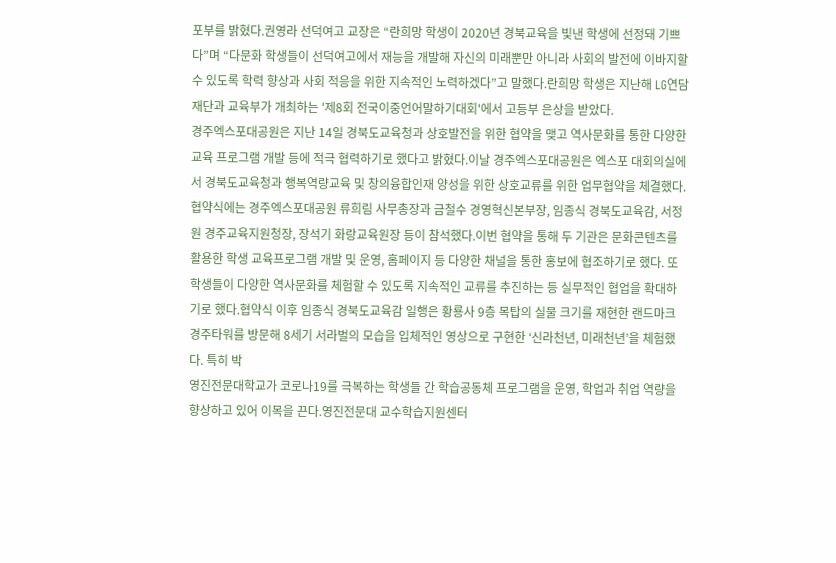포부를 밝혔다.권영라 선덕여고 교장은 “란희망 학생이 2020년 경북교육을 빛낸 학생에 선정돼 기쁘다”며 “다문화 학생들이 선덕여고에서 재능을 개발해 자신의 미래뿐만 아니라 사회의 발전에 이바지할 수 있도록 학력 향상과 사회 적응을 위한 지속적인 노력하겠다”고 말했다.란희망 학생은 지난해 LG연담재단과 교육부가 개최하는 '제8회 전국이중언어말하기대회'에서 고등부 은상을 받았다.
경주엑스포대공원은 지난 14일 경북도교육청과 상호발전을 위한 협약을 맺고 역사문화를 통한 다양한 교육 프로그램 개발 등에 적극 협력하기로 했다고 밝혔다.이날 경주엑스포대공원은 엑스포 대회의실에서 경북도교육청과 행복역량교육 및 창의융합인재 양성을 위한 상호교류를 위한 업무협약을 체결했다.협약식에는 경주엑스포대공원 류희림 사무총장과 금철수 경영혁신본부장, 임종식 경북도교육감, 서정원 경주교육지원청장, 장석기 화랑교육원장 등이 참석했다.이번 협약을 통해 두 기관은 문화콘텐츠를 활용한 학생 교육프로그램 개발 및 운영, 홈페이지 등 다양한 채널을 통한 홍보에 협조하기로 했다. 또 학생들이 다양한 역사문화를 체험할 수 있도록 지속적인 교류를 추진하는 등 실무적인 협업을 확대하기로 했다.협약식 이후 임종식 경북도교육감 일행은 황룡사 9층 목탑의 실물 크기를 재현한 랜드마크 경주타워를 방문해 8세기 서라벌의 모습을 입체적인 영상으로 구현한 ‘신라천년, 미래천년’을 체험했다. 특히 박
영진전문대학교가 코로나19를 극복하는 학생들 간 학습공동체 프로그램을 운영, 학업과 취업 역량을 향상하고 있어 이목을 끈다.영진전문대 교수학습지원센터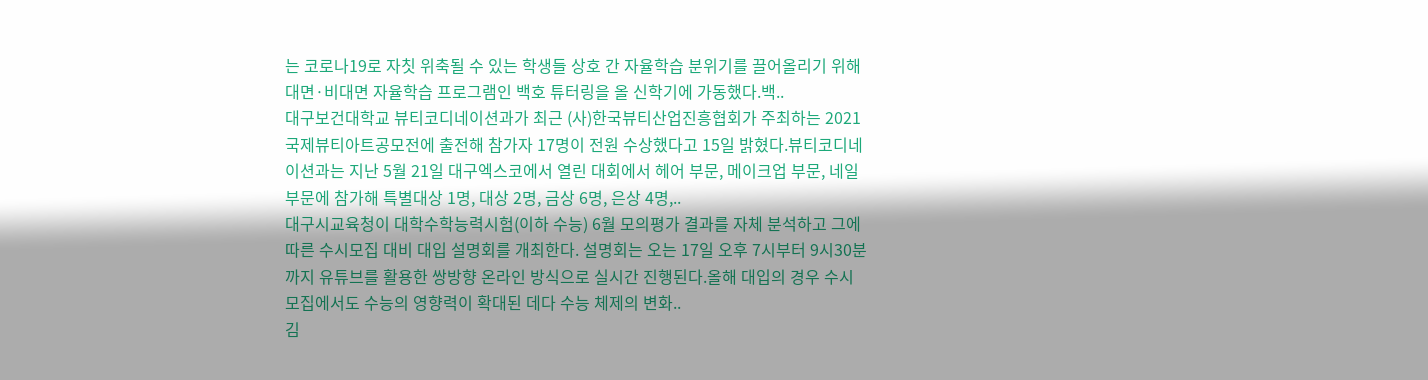는 코로나19로 자칫 위축될 수 있는 학생들 상호 간 자율학습 분위기를 끌어올리기 위해 대면·비대면 자율학습 프로그램인 백호 튜터링을 올 신학기에 가동했다.백..
대구보건대학교 뷰티코디네이션과가 최근 (사)한국뷰티산업진흥협회가 주최하는 2021 국제뷰티아트공모전에 출전해 참가자 17명이 전원 수상했다고 15일 밝혔다.뷰티코디네이션과는 지난 5월 21일 대구엑스코에서 열린 대회에서 헤어 부문, 메이크업 부문, 네일 부문에 참가해 특별대상 1명, 대상 2명, 금상 6명, 은상 4명,..
대구시교육청이 대학수학능력시험(이하 수능) 6월 모의평가 결과를 자체 분석하고 그에 따른 수시모집 대비 대입 설명회를 개최한다. 설명회는 오는 17일 오후 7시부터 9시30분까지 유튜브를 활용한 쌍방향 온라인 방식으로 실시간 진행된다.올해 대입의 경우 수시모집에서도 수능의 영향력이 확대된 데다 수능 체제의 변화..
김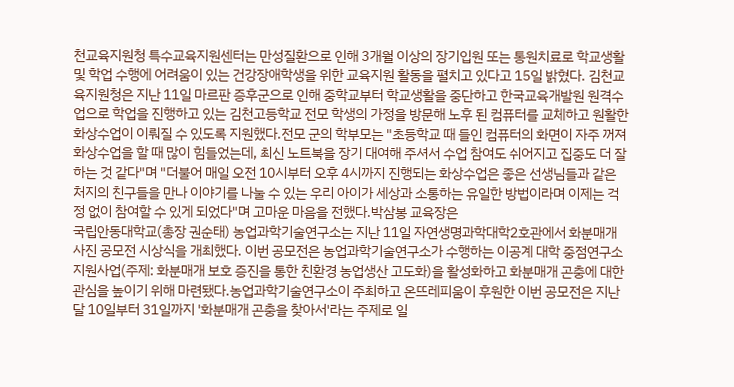천교육지원청 특수교육지원센터는 만성질환으로 인해 3개월 이상의 장기입원 또는 통원치료로 학교생활 및 학업 수행에 어려움이 있는 건강장애학생을 위한 교육지원 활동을 펼치고 있다고 15일 밝혔다. 김천교육지원청은 지난 11일 마르판 증후군으로 인해 중학교부터 학교생활을 중단하고 한국교육개발원 원격수업으로 학업을 진행하고 있는 김천고등학교 전모 학생의 가정을 방문해 노후 된 컴퓨터를 교체하고 원활한 화상수업이 이뤄질 수 있도록 지원했다.전모 군의 학부모는 "초등학교 때 들인 컴퓨터의 화면이 자주 꺼져 화상수업을 할 때 많이 힘들었는데, 최신 노트북을 장기 대여해 주셔서 수업 참여도 쉬어지고 집중도 더 잘 하는 것 같다"며 "더불어 매일 오전 10시부터 오후 4시까지 진행되는 화상수업은 좋은 선생님들과 같은 처지의 친구들을 만나 이야기를 나눌 수 있는 우리 아이가 세상과 소통하는 유일한 방법이라며 이제는 걱정 없이 참여할 수 있게 되었다"며 고마운 마음을 전했다.박삼봉 교육장은
국립안동대학교(총장 권순태) 농업과학기술연구소는 지난 11일 자연생명과학대학2호관에서 화분매개 사진 공모전 시상식을 개최했다. 이번 공모전은 농업과학기술연구소가 수행하는 이공계 대학 중점연구소 지원사업(주제: 화분매개 보호 증진을 통한 친환경 농업생산 고도화)을 활성화하고 화분매개 곤충에 대한 관심을 높이기 위해 마련됐다.농업과학기술연구소이 주최하고 온뜨레피움이 후원한 이번 공모전은 지난달 10일부터 31일까지 '화분매개 곤충을 찾아서'라는 주제로 일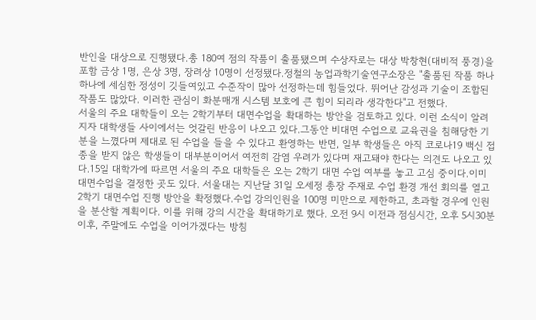반인을 대상으로 진행됐다.총 180여 점의 작품이 출품됐으며 수상자로는 대상 박창현(대비적 풍경)을 포함 금상 1명, 은상 3명, 장려상 10명이 선정됐다.정철의 농업과학기술연구소장은 "출품된 작품 하나하나에 세심한 정성이 깃들여있고 수준작이 많아 선정하는데 힘들었다. 뛰어난 감성과 기술이 조합된 작품도 많았다. 이러한 관심이 화분매개 시스템 보호에 큰 힘이 되리라 생각한다"고 전했다.
서울의 주요 대학들이 오는 2학기부터 대면수업을 확대하는 방안을 검토하고 있다. 이런 소식이 알려지자 대학생들 사이에서는 엇갈린 반응이 나오고 있다.그동안 비대면 수업으로 교육권을 침해당한 기분을 느꼈다며 제대로 된 수업을 들을 수 있다고 환영하는 반면, 일부 학생들은 아직 코로나19 백신 접종을 받지 않은 학생들이 대부분이어서 여전히 감염 우려가 있다며 재고돼야 한다는 의견도 나오고 있다.15일 대학가에 따르면 서울의 주요 대학들은 오는 2학기 대면 수업 여부를 놓고 고심 중이다.이미 대면수업을 결정한 곳도 있다. 서울대는 지난달 31일 오세정 총장 주재로 수업 환경 개선 회의를 열고 2학기 대면수업 진행 방안을 확정했다.수업 강의인원을 100명 미만으로 제한하고, 초과할 경우에 인원을 분산할 계획이다. 이를 위해 강의 시간을 확대하기로 했다. 오전 9시 이전과 점심시간, 오후 5시30분 이후, 주말에도 수업을 이어가겠다는 방침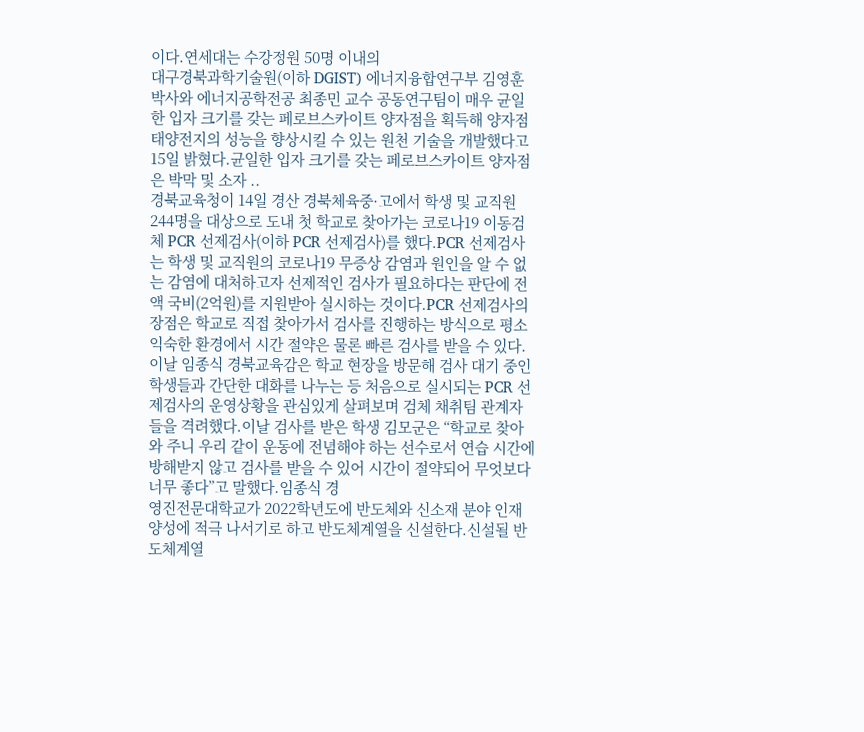이다.연세대는 수강정원 50명 이내의
대구경북과학기술원(이하 DGIST) 에너지융합연구부 김영훈 박사와 에너지공학전공 최종민 교수 공동연구팀이 매우 균일한 입자 크기를 갖는 페로브스카이트 양자점을 획득해 양자점 태양전지의 성능을 향상시킬 수 있는 원천 기술을 개발했다고 15일 밝혔다.균일한 입자 크기를 갖는 페로브스카이트 양자점은 박막 및 소자 ..
경북교육청이 14일 경산 경북체육중·고에서 학생 및 교직원 244명을 대상으로 도내 첫 학교로 찾아가는 코로나19 이동검체 PCR 선제검사(이하 PCR 선제검사)를 했다.PCR 선제검사는 학생 및 교직원의 코로나19 무증상 감염과 원인을 알 수 없는 감염에 대처하고자 선제적인 검사가 필요하다는 판단에 전액 국비(2억원)를 지원받아 실시하는 것이다.PCR 선제검사의 장점은 학교로 직접 찾아가서 검사를 진행하는 방식으로 평소 익숙한 환경에서 시간 절약은 물론 빠른 검사를 받을 수 있다.이날 임종식 경북교육감은 학교 현장을 방문해 검사 대기 중인 학생들과 간단한 대화를 나누는 등 처음으로 실시되는 PCR 선제검사의 운영상황을 관심있게 살펴보며 검체 채취팀 관계자들을 격려했다.이날 검사를 받은 학생 김모군은 “학교로 찾아와 주니 우리 같이 운동에 전념해야 하는 선수로서 연습 시간에 방해받지 않고 검사를 받을 수 있어 시간이 절약되어 무엇보다 너무 좋다”고 말했다.임종식 경
영진전문대학교가 2022학년도에 반도체와 신소재 분야 인재 양성에 적극 나서기로 하고 반도체계열을 신설한다.신설될 반도체계열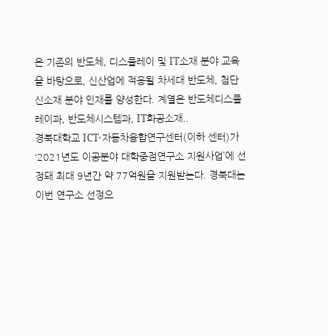은 기존의 반도체, 디스플레이 및 IT소재 분야 교육을 바탕으로, 신산업에 적용될 차세대 반도체, 첨단 신소재 분야 인재를 양성한다. 계열은 반도체디스플레이과, 반도체시스템과, IT화공소재..
경북대학교 ICT·자동차융합연구센터(이하 센터)가 ‘2021년도 이공분야 대학중점연구소 지원사업’에 선정돼 최대 9년간 약 77억원을 지원받는다. 경북대는 이번 연구소 선정으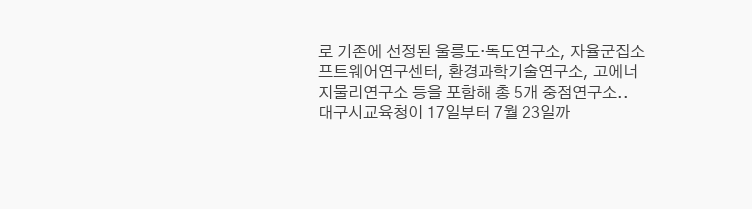로 기존에 선정된 울릉도·독도연구소, 자율군집소프트웨어연구센터, 환경과학기술연구소, 고에너지물리연구소 등을 포함해 총 5개 중점연구소..
대구시교육청이 17일부터 7월 23일까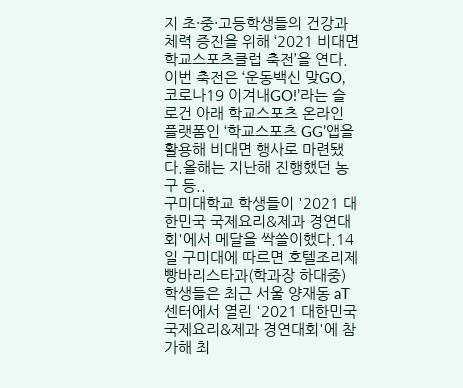지 초·중·고등학생들의 건강과 체력 증진을 위해 ‘2021 비대면 학교스포츠클럽 축전’을 연다.이번 축전은 ‘운동백신 맞GO, 코로나19 이겨내GO!’라는 슬로건 아래 학교스포츠 온라인 플랫폼인 ‘학교스포츠 GG’앱을 활용해 비대면 행사로 마련됐다.올해는 지난해 진행했던 농구 등..
구미대학교 학생들이 '2021 대한민국 국제요리&제과 경연대회'에서 메달을 싹쓸이했다.14일 구미대에 따르면 호텔조리제빵바리스타과(학과장 하대중) 학생들은 최근 서울 양재동 aT센터에서 열린 '2021 대한민국 국제요리&제과 경연대회'에 참가해 최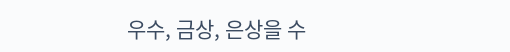우수, 금상, 은상을 수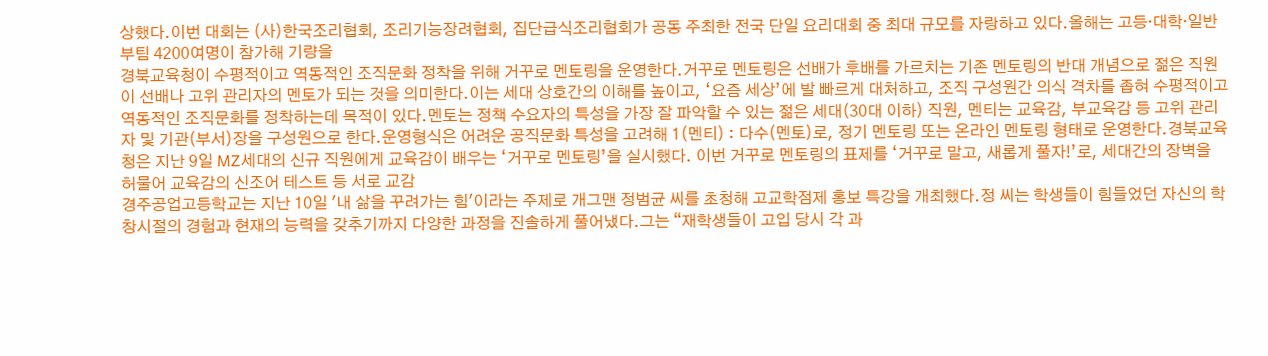상했다.이번 대회는 (사)한국조리협회, 조리기능장려협회, 집단급식조리협회가 공동 주최한 전국 단일 요리대회 중 최대 규모를 자랑하고 있다.올해는 고등·대학·일반부팀 4200여명이 참가해 기량을
경북교육청이 수평적이고 역동적인 조직문화 정착을 위해 거꾸로 멘토링을 운영한다.거꾸로 멘토링은 선배가 후배를 가르치는 기존 멘토링의 반대 개념으로 젊은 직원이 선배나 고위 관리자의 멘토가 되는 것을 의미한다.이는 세대 상호간의 이해를 높이고, ‘요즘 세상’에 발 빠르게 대처하고, 조직 구성원간 의식 격차를 좁혀 수평적이고 역동적인 조직문화를 정착하는데 목적이 있다.멘토는 정책 수요자의 특성을 가장 잘 파악할 수 있는 젊은 세대(30대 이하) 직원, 멘티는 교육감, 부교육감 등 고위 관리자 및 기관(부서)장을 구성원으로 한다.운영형식은 어려운 공직문화 특성을 고려해 1(멘티) : 다수(멘토)로, 정기 멘토링 또는 온라인 멘토링 형태로 운영한다.경북교육청은 지난 9일 MZ세대의 신규 직원에게 교육감이 배우는 ‘거꾸로 멘토링’을 실시했다. 이번 거꾸로 멘토링의 표제를 ‘거꾸로 말고, 새롭게 풀자!’로, 세대간의 장벽을 허물어 교육감의 신조어 테스트 등 서로 교감
경주공업고등학교는 지난 10일 '내 삶을 꾸려가는 힘'이라는 주제로 개그맨 정범균 씨를 초청해 고교학점제 홍보 특강을 개최했다.정 씨는 학생들이 힘들었던 자신의 학창시절의 경험과 현재의 능력을 갖추기까지 다양한 과정을 진솔하게 풀어냈다.그는 “재학생들이 고입 당시 각 과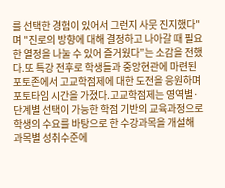를 선택한 경험이 있어서 그런지 사뭇 진지했다"며 "진로의 방향에 대해 결정하고 나아갈 때 필요한 열정을 나눌 수 있어 즐거웠다”는 소감을 전했다.또 특강 전후로 학생들과 중앙현관에 마련된 포토존에서 고교학점제에 대한 도전을 응원하며 포토타임 시간을 가졌다.고교학점제는 영역별·단계별 선택이 가능한 학점 기반의 교육과정으로 학생의 수요를 바탕으로 한 수강과목을 개설해 과목별 성취수준에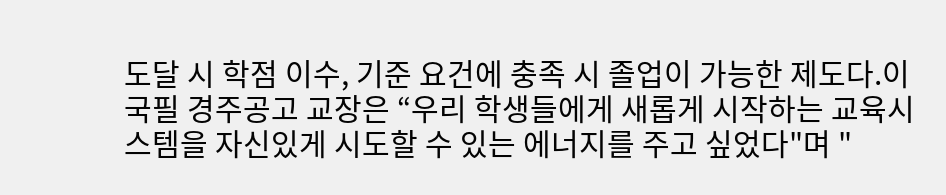도달 시 학점 이수, 기준 요건에 충족 시 졸업이 가능한 제도다.이국필 경주공고 교장은 “우리 학생들에게 새롭게 시작하는 교육시스템을 자신있게 시도할 수 있는 에너지를 주고 싶었다"며 "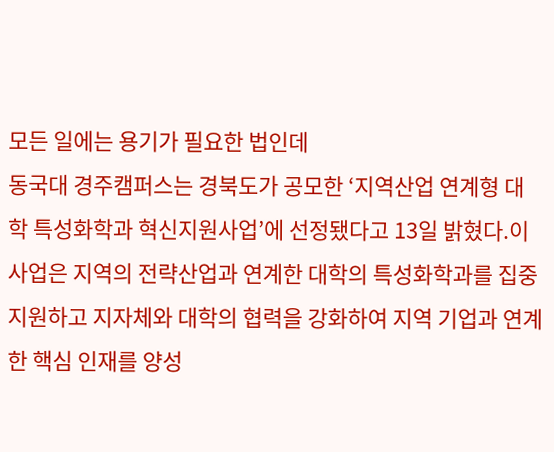모든 일에는 용기가 필요한 법인데
동국대 경주캠퍼스는 경북도가 공모한 ‘지역산업 연계형 대학 특성화학과 혁신지원사업’에 선정됐다고 13일 밝혔다.이 사업은 지역의 전략산업과 연계한 대학의 특성화학과를 집중 지원하고 지자체와 대학의 협력을 강화하여 지역 기업과 연계한 핵심 인재를 양성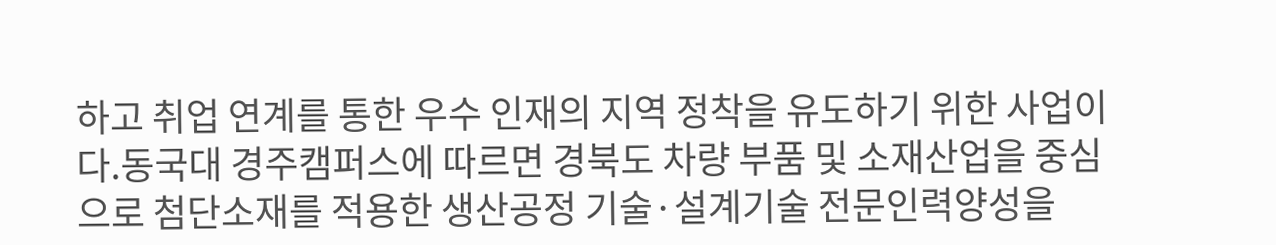하고 취업 연계를 통한 우수 인재의 지역 정착을 유도하기 위한 사업이다.동국대 경주캠퍼스에 따르면 경북도 차량 부품 및 소재산업을 중심으로 첨단소재를 적용한 생산공정 기술·설계기술 전문인력양성을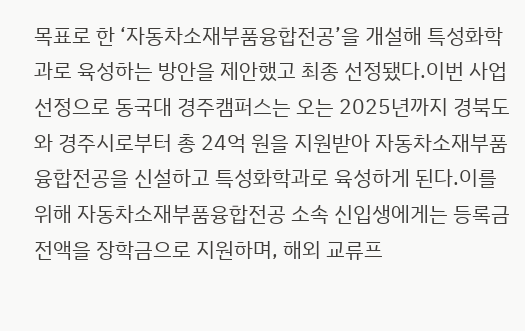목표로 한 ‘자동차소재부품융합전공’을 개설해 특성화학과로 육성하는 방안을 제안했고 최종 선정됐다.이번 사업 선정으로 동국대 경주캠퍼스는 오는 2025년까지 경북도와 경주시로부터 총 24억 원을 지원받아 자동차소재부품융합전공을 신설하고 특성화학과로 육성하게 된다.이를 위해 자동차소재부품융합전공 소속 신입생에게는 등록금 전액을 장학금으로 지원하며, 해외 교류프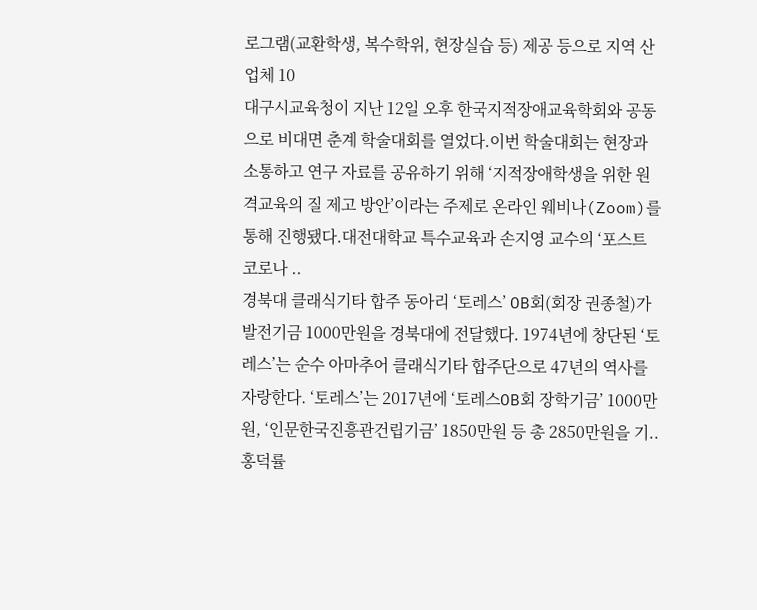로그램(교환학생, 복수학위, 현장실습 등) 제공 등으로 지역 산업체 10
대구시교육청이 지난 12일 오후 한국지적장애교육학회와 공동으로 비대면 춘계 학술대회를 열었다.이번 학술대회는 현장과 소통하고 연구 자료를 공유하기 위해 ‘지적장애학생을 위한 원격교육의 질 제고 방안’이라는 주제로 온라인 웨비나(Zoom)를 통해 진행됐다.대전대학교 특수교육과 손지영 교수의 ‘포스트 코로나 ..
경북대 클래식기타 합주 동아리 ‘토레스’ OB회(회장 권종철)가 발전기금 1000만원을 경북대에 전달했다. 1974년에 창단된 ‘토레스’는 순수 아마추어 클래식기타 합주단으로 47년의 역사를 자랑한다. ‘토레스’는 2017년에 ‘토레스OB회 장학기금’ 1000만원, ‘인문한국진흥관건립기금’ 1850만원 등 총 2850만원을 기..
홍덕률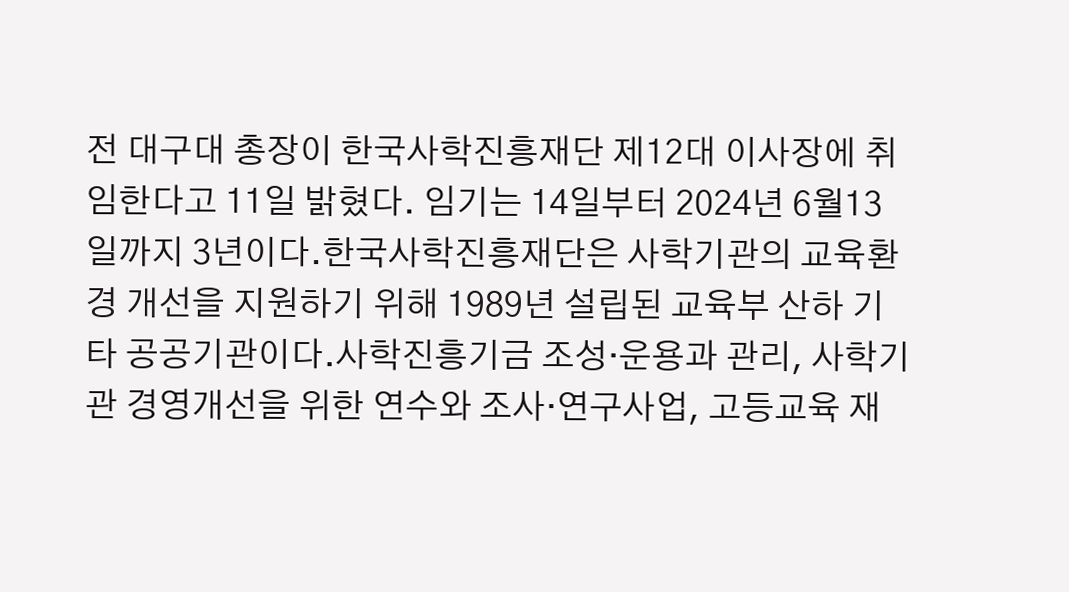전 대구대 총장이 한국사학진흥재단 제12대 이사장에 취임한다고 11일 밝혔다. 임기는 14일부터 2024년 6월13일까지 3년이다.한국사학진흥재단은 사학기관의 교육환경 개선을 지원하기 위해 1989년 설립된 교육부 산하 기타 공공기관이다.사학진흥기금 조성·운용과 관리, 사학기관 경영개선을 위한 연수와 조사·연구사업, 고등교육 재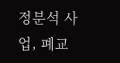정분석 사업, 폐교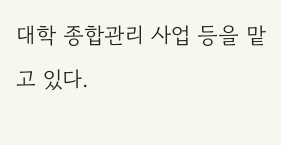대학 종합관리 사업 등을 맡고 있다.